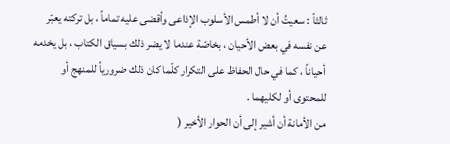ثالثاً : سعيتُ أن لا أطمس الأسلوب الإذاعى وأقضى عليه تماماً ، بل تركته يعبّر عن نفسه في بعض الأحيان ، بخاصّة عندما لا يضر ذلك بسياق الكتاب ، بل يخدمه أحياناً ، كما في حال الحفاظ على التكرار كلّما كان ذلك ضرورياً للمنهج أو للمحتوى أو لكليهما .
من الأمانة أن أشير إلى أن الحوار الأخير (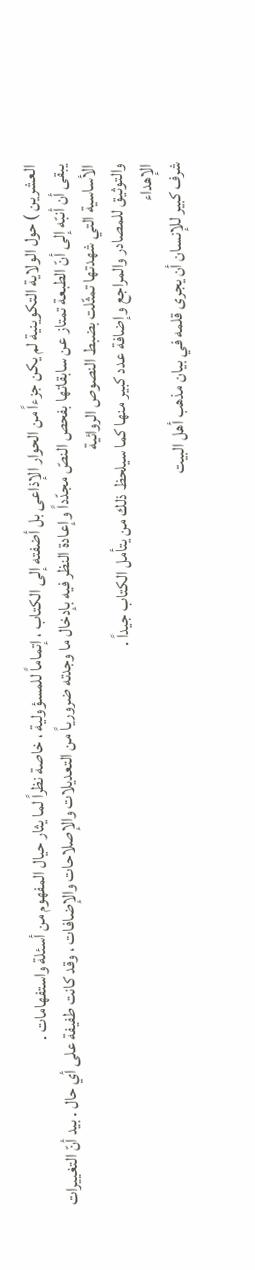العشرين ) حول الولاية التكوينية لم يكن جزءاً من الحوار الإذاعى بل أضفته إلى الكتاب ، إتماماً للمسؤولية ، خاصة نظراً لما يثار حيال المفهوم من أسئلة واستفهامات .
يبقى أن أنبّه إلى أنّ الطبعة تمتاز عن سابقاتها بفحص النصّ مجدّداً وإعادة النظر فيه بإدخال ما وجدته ضرورياً من التعديلات والإصلاحات والإضافات ، وقد كانت طفيفة على أي حال . بيد أنّ التغييرات الأساسية التي شهدتها تمثّلت بضبط النصوص الروائية
والتوثيق للمصادر والمراجع وإضافة عدد كبير منها كما سيلحظ ذلك من يتأمل الكتاب جيداً .
الإهداء
شرف كبير للإنسان أن يجرى قلمه في بيان مذهب أهل البيت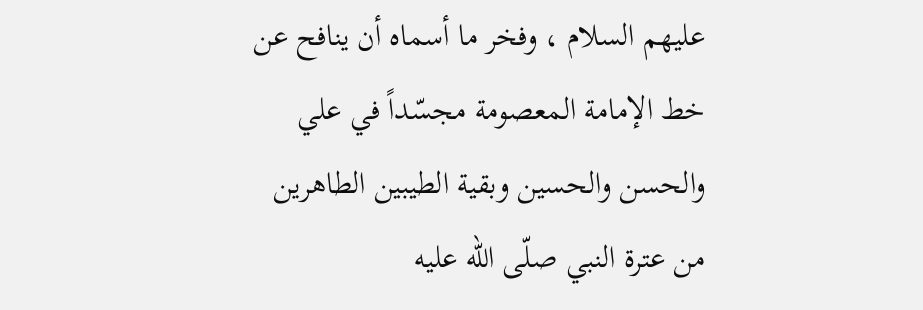عليهم السلام ، وفخر ما أسماه أن ينافح عن خط الإمامة المعصومة مجسّداً في علي والحسن والحسين وبقية الطيبين الطاهرين من عترة النبي صلّى الله عليه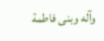وآله وبنى فاطمة